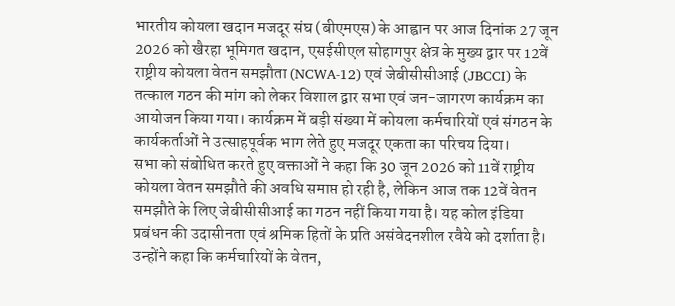भारतीय कोयला खदान मजदूर संघ (बीएमएस) के आह्वान पर आज दिनांक 27 जून 2026 को खैरहा भूमिगत खदान, एसईसीएल सोहागपुर क्षेत्र के मुख्य द्वार पर 12वें राष्ट्रीय कोयला वेतन समझौता (NCWA-12) एवं जेबीसीसीआई (JBCCI) के तत्काल गठन की मांग को लेकर विशाल द्वार सभा एवं जन-जागरण कार्यक्रम का आयोजन किया गया। कार्यक्रम में बड़ी संख्या में कोयला कर्मचारियों एवं संगठन के कार्यकर्ताओं ने उत्साहपूर्वक भाग लेते हुए मजदूर एकता का परिचय दिया।
सभा को संबोधित करते हुए वक्ताओं ने कहा कि 30 जून 2026 को 11वें राष्ट्रीय कोयला वेतन समझौते की अवधि समाप्त हो रही है, लेकिन आज तक 12वें वेतन समझौते के लिए जेबीसीसीआई का गठन नहीं किया गया है। यह कोल इंडिया प्रबंधन की उदासीनता एवं श्रमिक हितों के प्रति असंवेदनशील रवैये को दर्शाता है। उन्होंने कहा कि कर्मचारियों के वेतन,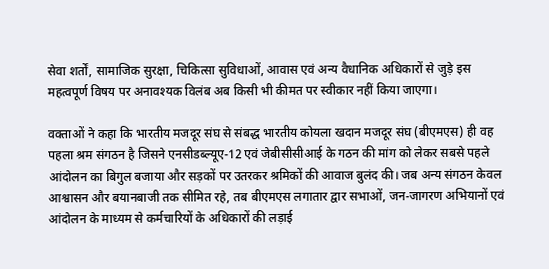सेवा शर्तों, सामाजिक सुरक्षा, चिकित्सा सुविधाओं, आवास एवं अन्य वैधानिक अधिकारों से जुड़े इस महत्वपूर्ण विषय पर अनावश्यक विलंब अब किसी भी कीमत पर स्वीकार नहीं किया जाएगा।

वक्ताओं ने कहा कि भारतीय मजदूर संघ से संबद्ध भारतीय कोयला खदान मजदूर संघ (बीएमएस) ही वह पहला श्रम संगठन है जिसने एनसीडब्ल्यूए-12 एवं जेबीसीसीआई के गठन की मांग को लेकर सबसे पहले आंदोलन का बिगुल बजाया और सड़कों पर उतरकर श्रमिकों की आवाज बुलंद की। जब अन्य संगठन केवल आश्वासन और बयानबाजी तक सीमित रहे, तब बीएमएस लगातार द्वार सभाओं, जन-जागरण अभियानों एवं आंदोलन के माध्यम से कर्मचारियों के अधिकारों की लड़ाई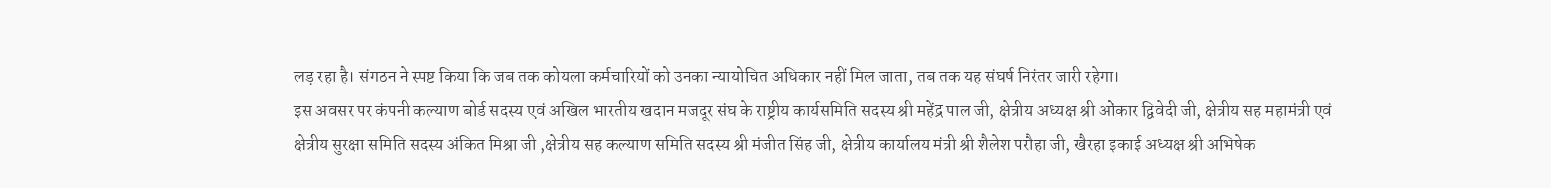लड़ रहा है। संगठन ने स्पष्ट किया कि जब तक कोयला कर्मचारियों को उनका न्यायोचित अधिकार नहीं मिल जाता, तब तक यह संघर्ष निरंतर जारी रहेगा।
इस अवसर पर कंपनी कल्याण बोर्ड सदस्य एवं अखिल भारतीय खदान मजदूर संघ के राष्ट्रीय कार्यसमिति सदस्य श्री महेंद्र पाल जी, क्षेत्रीय अध्यक्ष श्री ओंकार द्विवेदी जी, क्षेत्रीय सह महामंत्री एवं क्षेत्रीय सुरक्षा समिति सदस्य अंकित मिश्रा जी ,क्षेत्रीय सह कल्याण समिति सदस्य श्री मंजीत सिंह जी, क्षेत्रीय कार्यालय मंत्री श्री शैलेश परौहा जी, खैरहा इकाई अध्यक्ष श्री अभिषेक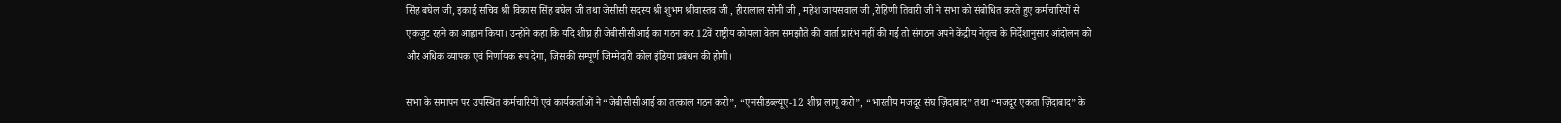सिंह बघेल जी, इकाई सचिव श्री विकास सिंह बघेल जी तथा जेसीसी सदस्य श्री शुभम श्रीवास्तव जी , हीरालाल सोनी जी , महेश जायसवाल जी ,रोहिणी तिवारी जी ने सभा को संबोधित करते हुए कर्मचारियों से एकजुट रहने का आह्वान किया। उन्होंने कहा कि यदि शीघ्र ही जेबीसीसीआई का गठन कर 12वें राष्ट्रीय कोयला वेतन समझौते की वार्ता प्रारंभ नहीं की गई तो संगठन अपने केंद्रीय नेतृत्व के निर्देशानुसार आंदोलन को और अधिक व्यापक एवं निर्णायक रूप देगा, जिसकी सम्पूर्ण जिम्मेदारी कोल इंडिया प्रबंधन की होगी।

सभा के समापन पर उपस्थित कर्मचारियों एवं कार्यकर्ताओं ने “जेबीसीसीआई का तत्काल गठन करो”, “एनसीडब्ल्यूए-12 शीघ्र लागू करो”, “भारतीय मजदूर संघ ज़िंदाबाद” तथा “मजदूर एकता ज़िंदाबाद” के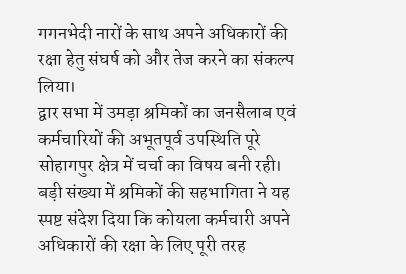गगनभेदी नारों के साथ अपने अधिकारों की रक्षा हेतु संघर्ष को और तेज करने का संकल्प लिया।
द्वार सभा में उमड़ा श्रमिकों का जनसैलाब एवं कर्मचारियों की अभूतपूर्व उपस्थिति पूरे सोहागपुर क्षेत्र में चर्चा का विषय बनी रही। बड़ी संख्या में श्रमिकों की सहभागिता ने यह स्पष्ट संदेश दिया कि कोयला कर्मचारी अपने अधिकारों की रक्षा के लिए पूरी तरह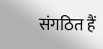संगठित हैं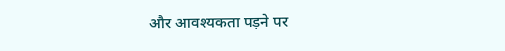और आवश्यकता पड़ने पर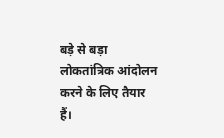बड़े से बड़ा लोकतांत्रिक आंदोलन करने के लिए तैयार हैं।